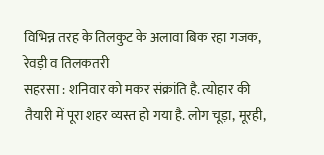विभिन्न तरह के तिलकुट के अलावा बिक रहा गजक, रेवड़ी व तिलकतरी
सहरसा : शनिवार को मकर संक्रांति है. त्योहार की तैयारी में पूरा शहर व्यस्त हो गया है. लोग चूड़ा, मूरही,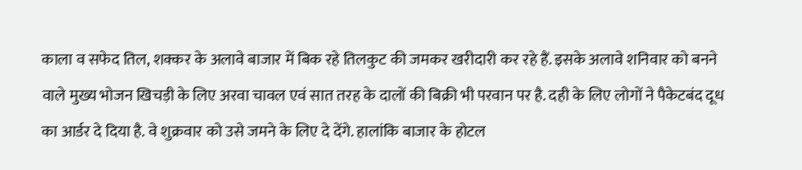काला व सफेद तिल, शक्कर के अलावे बाजार में बिक रहे तिलकुट की जमकर खरीदारी कर रहे हैं. इसके अलावे शनिवार को बनने वाले मुख्य भोजन खिचड़ी के लिए अरवा चावल एवं सात तरह के दालों की बिक्री भी परवान पर है. दही के लिए लोगों ने पैकेटबंद दूध का आर्डर दे दिया है. वे शुक्रवार को उसे जमने के लिए दे देंगे. हालांकि बाजार के होटल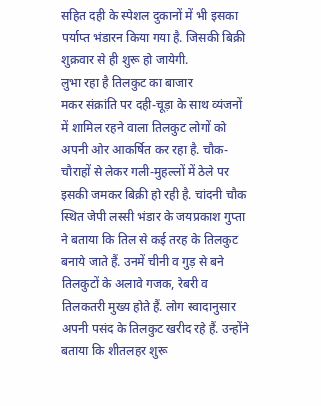सहित दही के स्पेशल दुकानों में भी इसका पर्याप्त भंडारन किया गया है. जिसकी बिक्री शुक्रवार से ही शुरू हो जायेगी.
लुभा रहा है तिलकुट का बाजार
मकर संक्रांति पर दही-चूड़ा के साथ व्यंजनों में शामिल रहने वाला तिलकुट लोगों को अपनी ओर आकर्षित कर रहा है. चौक-चौराहों से लेकर गली-मुहल्लों में ठेले पर इसकी जमकर बिक्री हो रही है. चांदनी चौक स्थित जेपी लस्सी भंडार के जयप्रकाश गुप्ता ने बताया कि तिल से कई तरह के तिलकुट बनाये जाते हैं. उनमें चीनी व गुड़ से बने तिलकुटों के अलावे गजक, रेबरी व तिलकतरी मुख्य होते हैं. लोग स्वादानुसार अपनी पसंद के तिलकुट खरीद रहे हैं. उन्होंने बताया कि शीतलहर शुरू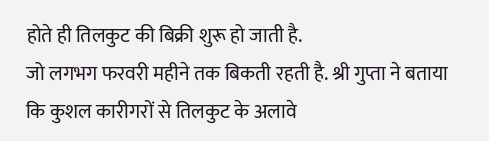होते ही तिलकुट की बिक्री शुरू हो जाती है.
जो लगभग फरवरी महीने तक बिकती रहती है. श्री गुप्ता ने बताया कि कुशल कारीगरों से तिलकुट के अलावे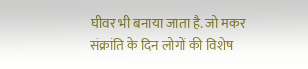घीवर भी बनाया जाता है. जो मकर संक्रांति के दिन लोगों की विशेष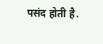पसंद होती है.